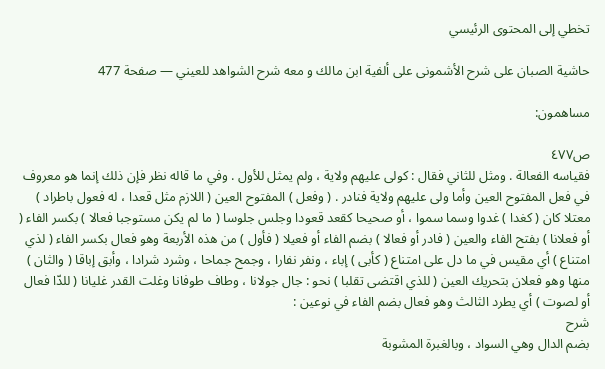تخطي إلى المحتوى الرئيسي

حاشية الصبان على شرح الأشمونى على ألفية ابن مالك و معه شرح الشواهد للعيني — صفحة 477

مساهمون:

ص٤٧٧
فقياسه الفعالة . ومثل للثاني فقال : كولى عليهم ولاية ، ولم يمثل للأول . وفي ما قاله نظر فإن ذلك إنما هو معروف في فعل المفتوح العين وأما ولى عليهم ولاية فنادر . ( وفعل ) المفتوح العين ( اللازم مثل قعدا ، له فعول باطراد ) معتلا كان ( كغدا ) غدوا وسما سموا ، أو صحيحا كقعد قعودا وجلس جلوسا ( ما لم يكن مستوجبا فعالا ) بكسر الفاء ( أو فعلانا ) بفتح الفاء والعين ( فادر أو فعالا ) بضم الفاء أو فعيلا ( فأول ) من هذه الأربعة وهو فعال بكسر الفاء ( لذي امتناع ) أي مقيس في ما دل على امتناع ( كأبى ) إباء ، ونفر نفارا ، وجمح جماحا ، وشرد شرادا ، وأبق إباقا ( والثان ) منها وهو فعلان بتحريك العين ( للذي اقتضى تقلبا ) نحو : جال جولانا ، وطاف طوفانا وغلت القدر غليانا ( للدّا فعال أو لصوت ) أي يطرد الثالث وهو فعال بضم الفاء في نوعين :
شرح
بضم الدال وهي السواد ، وبالغبرة المشوبة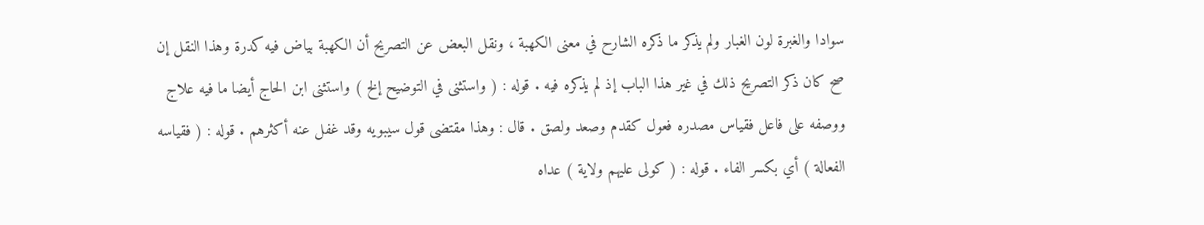سوادا والغبرة لون الغبار ولم يذكر ما ذكره الشارح في معنى الكهبة ، ونقل البعض عن التصريح أن الكهبة بياض فيه كدرة وهذا النقل إن صح كان ذكر التصريح ذلك في غير هذا الباب إذ لم يذكره فيه . قوله : ( واستثنى في التوضيح إلخ ) واستثنى ابن الحاج أيضا ما فيه علاج ووصفه على فاعل فقياس مصدره فعول كقدم وصعد ولصق . قال : وهذا مقتضى قول سيبويه وقد غفل عنه أكثرهم . قوله : ( فقياسه الفعالة ) أي بكسر الفاء . قوله : ( كولى عليهم ولاية ) عداه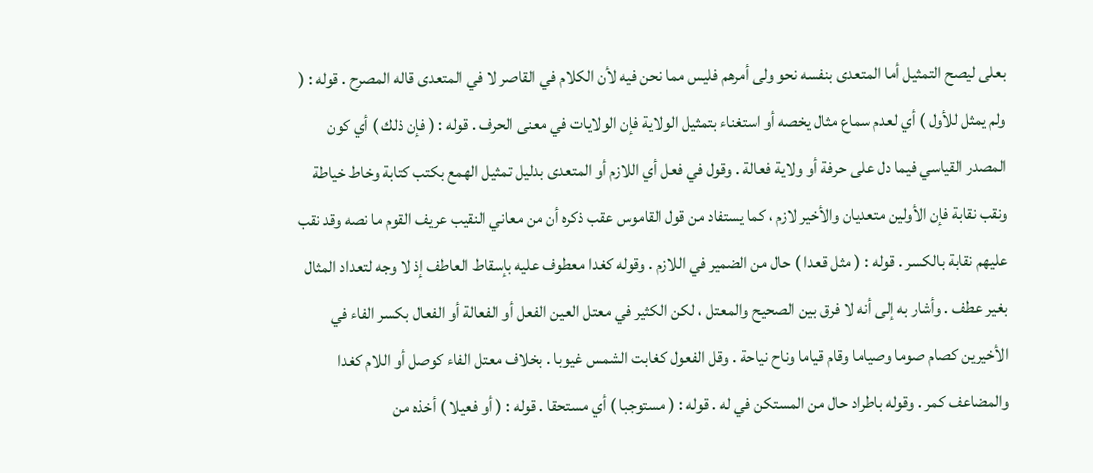بعلى ليصح التمثيل أما المتعدى بنفسه نحو ولى أمرهم فليس مما نحن فيه لأن الكلام في القاصر لا في المتعدى قاله المصرح . قوله : ( ولم يمثل للأول ) أي لعدم سماع مثال يخصه أو استغناء بتمثيل الولاية فإن الولايات في معنى الحرف . قوله : ( فإن ذلك ) أي كون المصدر القياسي فيما دل على حرفة أو ولاية فعالة . وقول في فعل أي اللازم أو المتعدى بدليل تمثيل الهمع بكتب كتابة وخاط خياطة ونقب نقابة فإن الأولين متعديان والأخير لازم ، كما يستفاد من قول القاموس عقب ذكره أن من معاني النقيب عريف القوم ما نصه وقد نقب عليهم نقابة بالكسر . قوله : ( مثل قعدا ) حال من الضمير في اللازم . وقوله كغدا معطوف عليه بإسقاط العاطف إذ لا وجه لتعداد المثال بغير عطف . وأشار به إلى أنه لا فرق بين الصحيح والمعتل ، لكن الكثير في معتل العين الفعل أو الفعالة أو الفعال بكسر الفاء في الأخيرين كصام صوما وصياما وقام قياما وناح نياحة . وقل الفعول كغابت الشمس غيوبا . بخلاف معتل الفاء كوصل أو اللام كغدا والمضاعف كمر . وقوله باطراد حال من المستكن في له . قوله : ( مستوجبا ) أي مستحقا . قوله : ( أو فعيلا ) أخذه من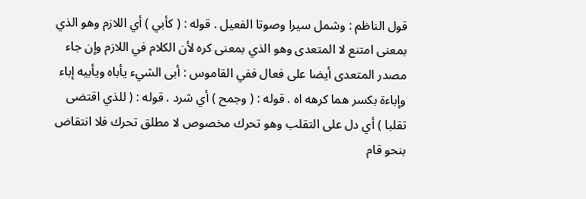قول الناظم : وشمل سيرا وصوتا الفعيل . قوله : ( كأبي ) أي اللازم وهو الذي بمعنى امتنع لا المتعدى وهو الذي بمعنى كره لأن الكلام في اللازم وإن جاء مصدر المتعدى أيضا على فعال ففي القاموس : أبى الشيء يأباه ويأبيه إباء وإباءة بكسر هما كرهه اه . قوله : ( وجمح ) أي شرد . قوله : ( للذي اقتضى تقلبا ) أي دل على التقلب وهو تحرك مخصوص لا مطلق تحرك فلا انتقاض بنحو قام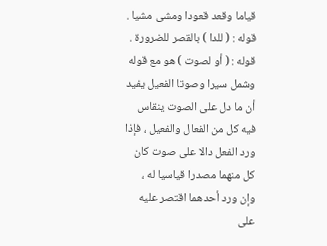قياما وقعد قعودا ومشى مشيا . قوله : ( للدا ) بالقصر للضرورة . قوله : ( أو لصوت ) هو مع قوله وشمل سيرا وصوتا الفعيل يفيد أن ما دل على الصوت ينقاس فيه كل من الفعال والفعيل ، فإذا ورد الفعل دالا على صوت كان كل منهما مصدرا قياسيا له ، وإن ورد أحدهما اقتصر عليه على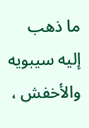ما ذهب إليه سيبويه والأخفش ،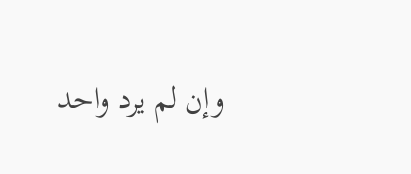وإن لم يرد واحد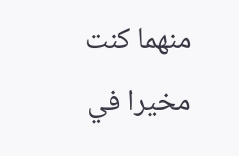منهما كنت مخيرا في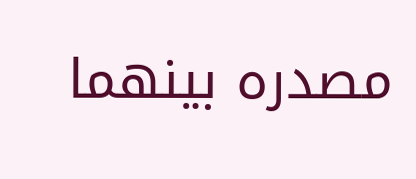مصدره بينهما